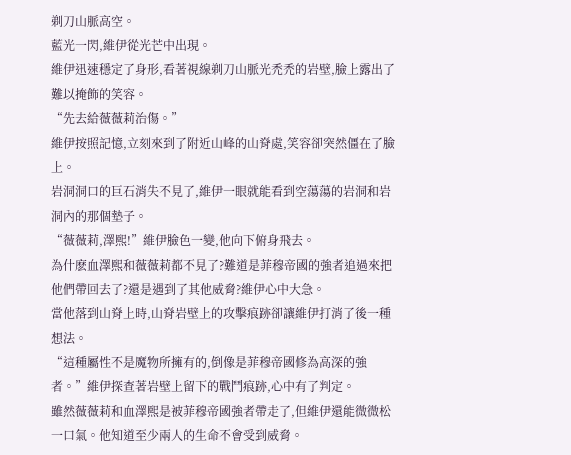剃刀山脈高空。
藍光一閃,維伊從光芒中出現。
維伊迅速穩定了身形,看著視線剃刀山脈光禿禿的岩壁,臉上露出了難以掩飾的笑容。
“先去給薇薇莉治傷。”
維伊按照記憶,立刻來到了附近山峰的山脊處,笑容卻突然僵在了臉上。
岩洞洞口的巨石消失不見了,維伊一眼就能看到空蕩蕩的岩洞和岩洞內的那個墊子。
“薇薇莉,澤熙!”維伊臉色一變,他向下俯身飛去。
為什麽血澤熙和薇薇莉都不見了?難道是菲穆帝國的強者追過來把他們帶回去了?還是遇到了其他威脅?維伊心中大急。
當他落到山脊上時,山脊岩壁上的攻擊痕跡卻讓維伊打消了後一種想法。
“這種屬性不是魔物所擁有的,倒像是菲穆帝國修為高深的強者。”維伊探查著岩壁上留下的戰鬥痕跡,心中有了判定。
雖然薇薇莉和血澤熙是被菲穆帝國強者帶走了,但維伊還能微微松一口氣。他知道至少兩人的生命不會受到威脅。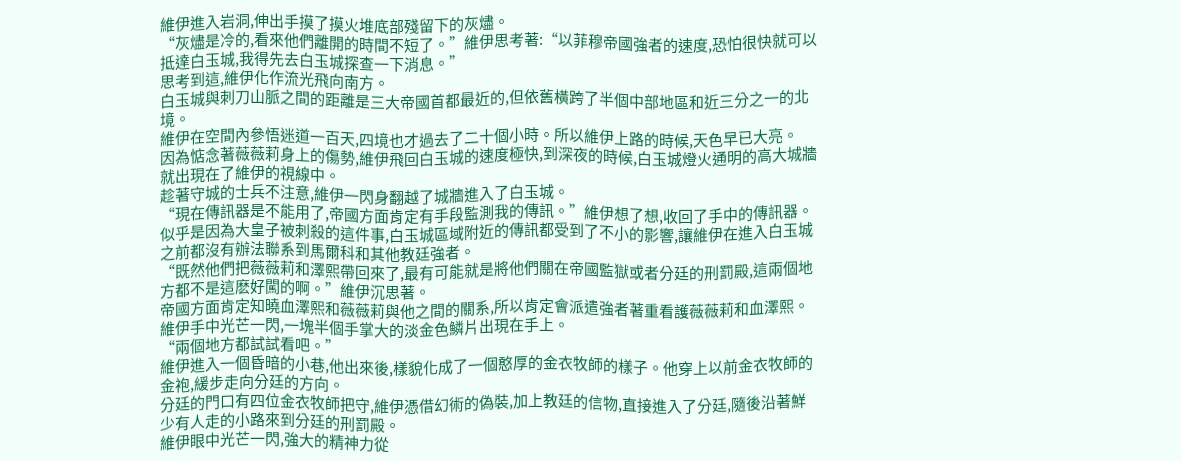維伊進入岩洞,伸出手摸了摸火堆底部殘留下的灰燼。
“灰燼是冷的,看來他們離開的時間不短了。”維伊思考著:“以菲穆帝國強者的速度,恐怕很快就可以抵達白玉城,我得先去白玉城探查一下消息。”
思考到這,維伊化作流光飛向南方。
白玉城與刺刀山脈之間的距離是三大帝國首都最近的,但依舊橫跨了半個中部地區和近三分之一的北境。
維伊在空間內參悟迷道一百天,四境也才過去了二十個小時。所以維伊上路的時候,天色早已大亮。
因為惦念著薇薇莉身上的傷勢,維伊飛回白玉城的速度極快,到深夜的時候,白玉城燈火通明的高大城牆就出現在了維伊的視線中。
趁著守城的士兵不注意,維伊一閃身翻越了城牆進入了白玉城。
“現在傳訊器是不能用了,帝國方面肯定有手段監測我的傳訊。”維伊想了想,收回了手中的傳訊器。
似乎是因為大皇子被刺殺的這件事,白玉城區域附近的傳訊都受到了不小的影響,讓維伊在進入白玉城之前都沒有辦法聯系到馬爾科和其他教廷強者。
“既然他們把薇薇莉和澤熙帶回來了,最有可能就是將他們關在帝國監獄或者分廷的刑罰殿,這兩個地方都不是這麽好闖的啊。”維伊沉思著。
帝國方面肯定知曉血澤熙和薇薇莉與他之間的關系,所以肯定會派遣強者著重看護薇薇莉和血澤熙。
維伊手中光芒一閃,一塊半個手掌大的淡金色鱗片出現在手上。
“兩個地方都試試看吧。”
維伊進入一個昏暗的小巷,他出來後,樣貌化成了一個憨厚的金衣牧師的樣子。他穿上以前金衣牧師的金袍,緩步走向分廷的方向。
分廷的門口有四位金衣牧師把守,維伊憑借幻術的偽裝,加上教廷的信物,直接進入了分廷,隨後沿著鮮少有人走的小路來到分廷的刑罰殿。
維伊眼中光芒一閃,強大的精神力從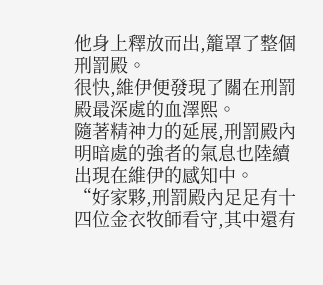他身上釋放而出,籠罩了整個刑罰殿。
很快,維伊便發現了關在刑罰殿最深處的血澤熙。
隨著精神力的延展,刑罰殿內明暗處的強者的氣息也陸續出現在維伊的感知中。
“好家夥,刑罰殿內足足有十四位金衣牧師看守,其中還有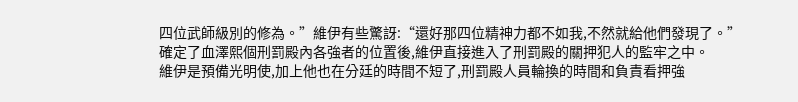四位武師級別的修為。”維伊有些驚訝:“還好那四位精神力都不如我,不然就給他們發現了。”
確定了血澤熙個刑罰殿內各強者的位置後,維伊直接進入了刑罰殿的關押犯人的監牢之中。
維伊是預備光明使,加上他也在分廷的時間不短了,刑罰殿人員輪換的時間和負責看押強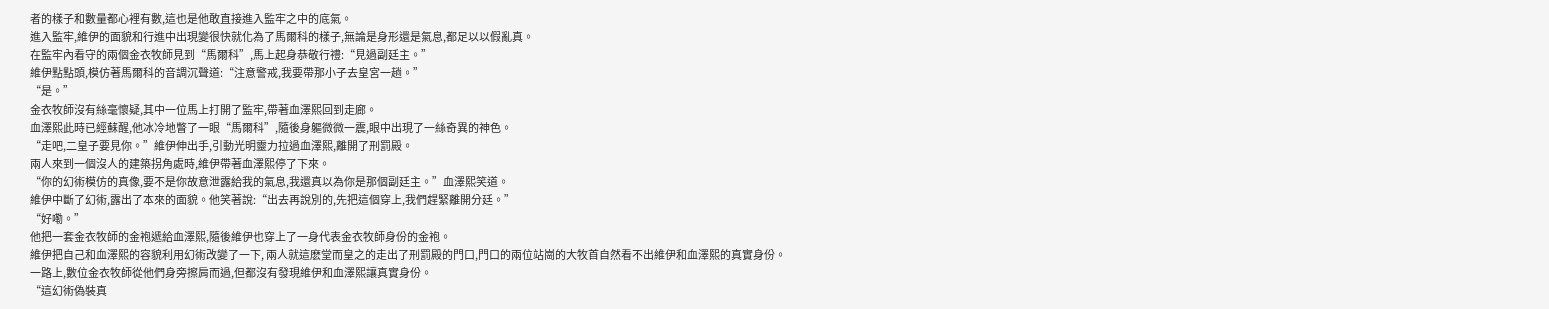者的樣子和數量都心裡有數,這也是他敢直接進入監牢之中的底氣。
進入監牢,維伊的面貌和行進中出現變很快就化為了馬爾科的樣子,無論是身形還是氣息,都足以以假亂真。
在監牢內看守的兩個金衣牧師見到“馬爾科”,馬上起身恭敬行禮:“見過副廷主。”
維伊點點頭,模仿著馬爾科的音調沉聲道:“注意警戒,我要帶那小子去皇宮一趟。”
“是。”
金衣牧師沒有絲毫懷疑,其中一位馬上打開了監牢,帶著血澤熙回到走廊。
血澤熙此時已經蘇醒,他冰冷地瞥了一眼“馬爾科”,隨後身軀微微一震,眼中出現了一絲奇異的神色。
“走吧,二皇子要見你。”維伊伸出手,引動光明靈力拉過血澤熙,離開了刑罰殿。
兩人來到一個沒人的建築拐角處時,維伊帶著血澤熙停了下來。
“你的幻術模仿的真像,要不是你故意泄露給我的氣息,我還真以為你是那個副廷主。”血澤熙笑道。
維伊中斷了幻術,露出了本來的面貌。他笑著說:“出去再說別的,先把這個穿上,我們趕緊離開分廷。”
“好嘞。”
他把一套金衣牧師的金袍遞給血澤熙,隨後維伊也穿上了一身代表金衣牧師身份的金袍。
維伊把自己和血澤熙的容貌利用幻術改變了一下, 兩人就這麽堂而皇之的走出了刑罰殿的門口,門口的兩位站崗的大牧首自然看不出維伊和血澤熙的真實身份。
一路上,數位金衣牧師從他們身旁擦肩而過,但都沒有發現維伊和血澤熙讓真實身份。
“這幻術偽裝真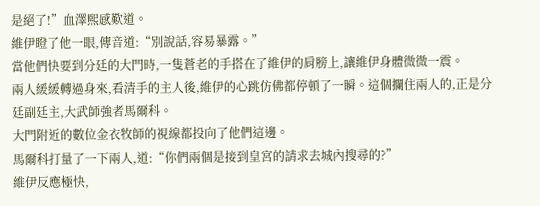是絕了!”血澤熙感歎道。
維伊瞪了他一眼,傳音道:“別說話,容易暴露。”
當他們快要到分廷的大門時,一隻蒼老的手搭在了維伊的肩膀上,讓維伊身體微微一震。
兩人緩緩轉過身來,看清手的主人後,維伊的心跳仿佛都停頓了一瞬。這個攔住兩人的,正是分廷副廷主,大武師強者馬爾科。
大門附近的數位金衣牧師的視線都投向了他們這邊。
馬爾科打量了一下兩人,道:“你們兩個是接到皇宮的請求去城內搜尋的?”
維伊反應極快,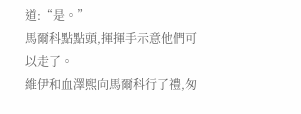道:“是。”
馬爾科點點頭,揮揮手示意他們可以走了。
維伊和血澤熙向馬爾科行了禮,匆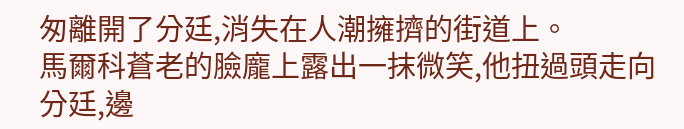匆離開了分廷,消失在人潮擁擠的街道上。
馬爾科蒼老的臉龐上露出一抹微笑,他扭過頭走向分廷,邊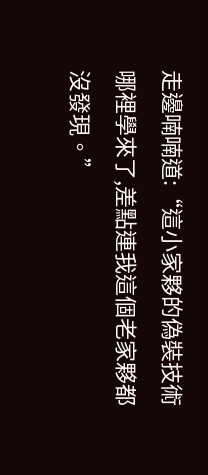走邊喃喃道:“這小家夥的偽裝技術哪裡學來了,差點連我這個老家夥都沒發現。”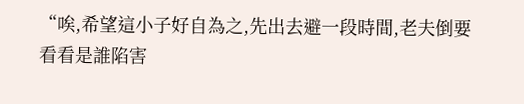“唉,希望這小子好自為之,先出去避一段時間,老夫倒要看看是誰陷害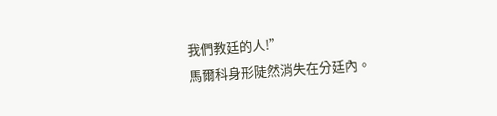我們教廷的人!”
馬爾科身形陡然消失在分廷內。